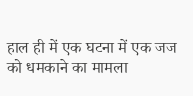हाल ही में एक घटना में एक जज को धमकाने का मामला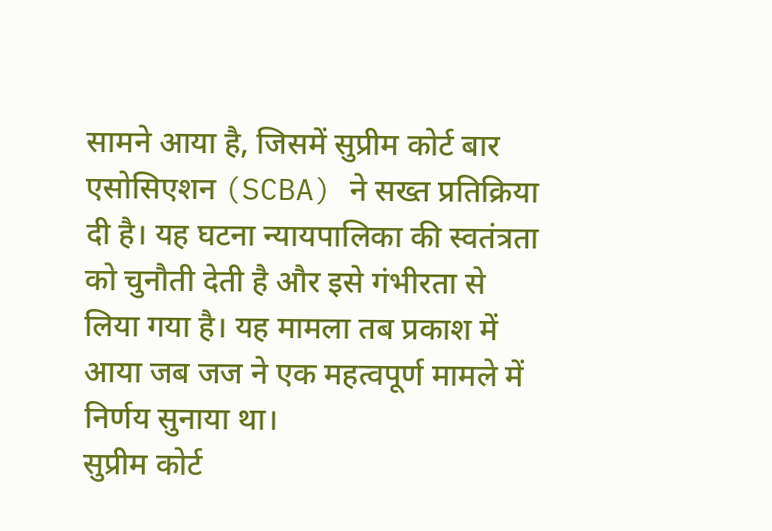सामने आया है, जिसमें सुप्रीम कोर्ट बार एसोसिएशन (SCBA) ने सख्त प्रतिक्रिया दी है। यह घटना न्यायपालिका की स्वतंत्रता को चुनौती देती है और इसे गंभीरता से लिया गया है। यह मामला तब प्रकाश में आया जब जज ने एक महत्वपूर्ण मामले में निर्णय सुनाया था।
सुप्रीम कोर्ट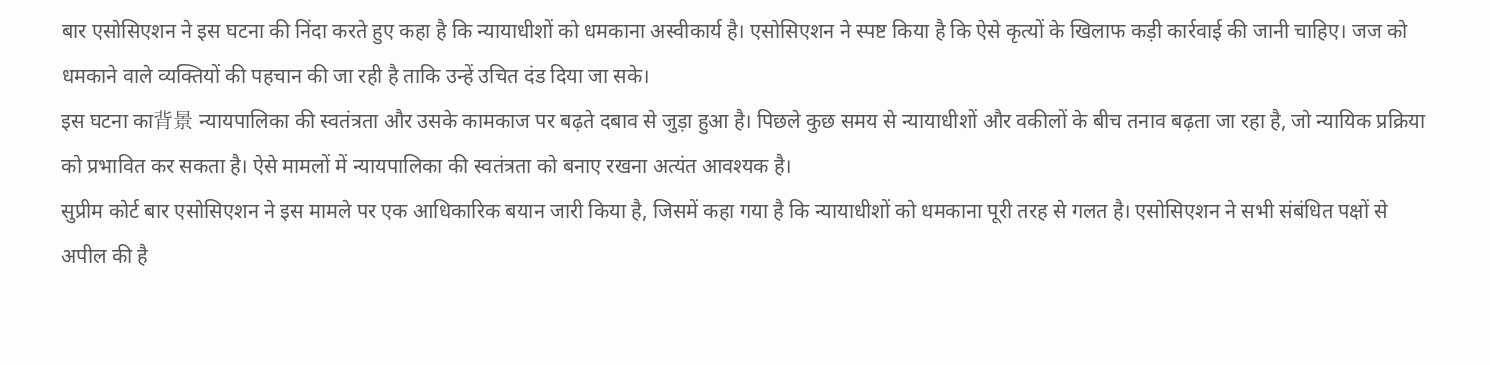बार एसोसिएशन ने इस घटना की निंदा करते हुए कहा है कि न्यायाधीशों को धमकाना अस्वीकार्य है। एसोसिएशन ने स्पष्ट किया है कि ऐसे कृत्यों के खिलाफ कड़ी कार्रवाई की जानी चाहिए। जज को धमकाने वाले व्यक्तियों की पहचान की जा रही है ताकि उन्हें उचित दंड दिया जा सके।
इस घटना का背景 न्यायपालिका की स्वतंत्रता और उसके कामकाज पर बढ़ते दबाव से जुड़ा हुआ है। पिछले कुछ समय से न्यायाधीशों और वकीलों के बीच तनाव बढ़ता जा रहा है, जो न्यायिक प्रक्रिया को प्रभावित कर सकता है। ऐसे मामलों में न्यायपालिका की स्वतंत्रता को बनाए रखना अत्यंत आवश्यक है।
सुप्रीम कोर्ट बार एसोसिएशन ने इस मामले पर एक आधिकारिक बयान जारी किया है, जिसमें कहा गया है कि न्यायाधीशों को धमकाना पूरी तरह से गलत है। एसोसिएशन ने सभी संबंधित पक्षों से अपील की है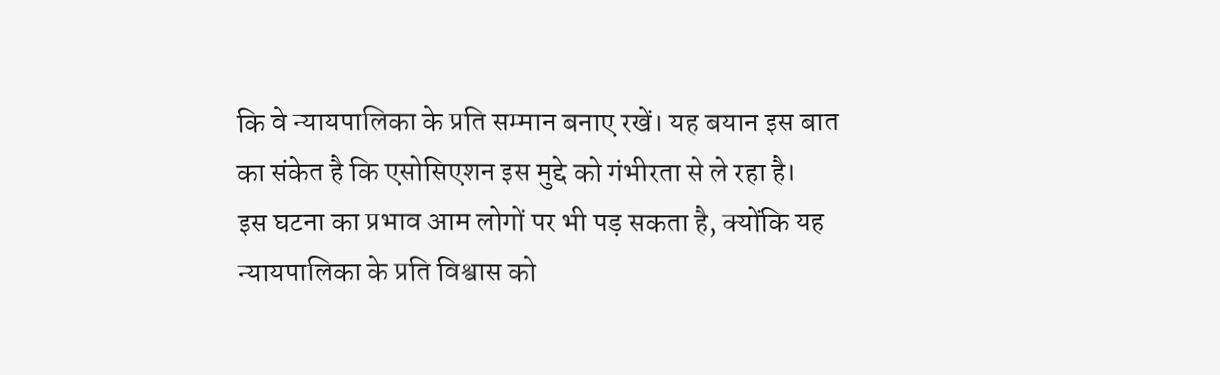कि वे न्यायपालिका के प्रति सम्मान बनाए रखें। यह बयान इस बात का संकेत है कि एसोसिएशन इस मुद्दे को गंभीरता से ले रहा है।
इस घटना का प्रभाव आम लोगों पर भी पड़ सकता है, क्योंकि यह न्यायपालिका के प्रति विश्वास को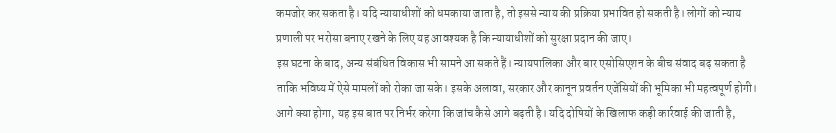कमजोर कर सकता है। यदि न्यायाधीशों को धमकाया जाता है, तो इससे न्याय की प्रक्रिया प्रभावित हो सकती है। लोगों को न्याय प्रणाली पर भरोसा बनाए रखने के लिए यह आवश्यक है कि न्यायाधीशों को सुरक्षा प्रदान की जाए।
इस घटना के बाद, अन्य संबंधित विकास भी सामने आ सकते हैं। न्यायपालिका और बार एसोसिएशन के बीच संवाद बढ़ सकता है ताकि भविष्य में ऐसे मामलों को रोका जा सके। इसके अलावा, सरकार और कानून प्रवर्तन एजेंसियों की भूमिका भी महत्वपूर्ण होगी।
आगे क्या होगा, यह इस बात पर निर्भर करेगा कि जांच कैसे आगे बढ़ती है। यदि दोषियों के खिलाफ कड़ी कार्रवाई की जाती है,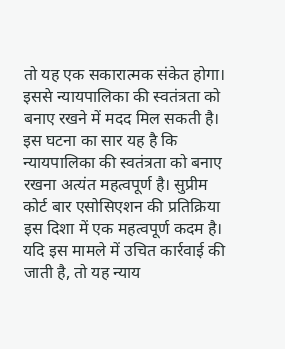तो यह एक सकारात्मक संकेत होगा। इससे न्यायपालिका की स्वतंत्रता को बनाए रखने में मदद मिल सकती है।
इस घटना का सार यह है कि न्यायपालिका की स्वतंत्रता को बनाए रखना अत्यंत महत्वपूर्ण है। सुप्रीम कोर्ट बार एसोसिएशन की प्रतिक्रिया इस दिशा में एक महत्वपूर्ण कदम है। यदि इस मामले में उचित कार्रवाई की जाती है, तो यह न्याय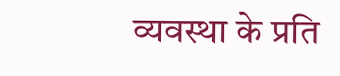व्यवस्था के प्रति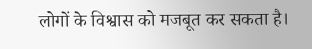लोगों के विश्वास को मजबूत कर सकता है।